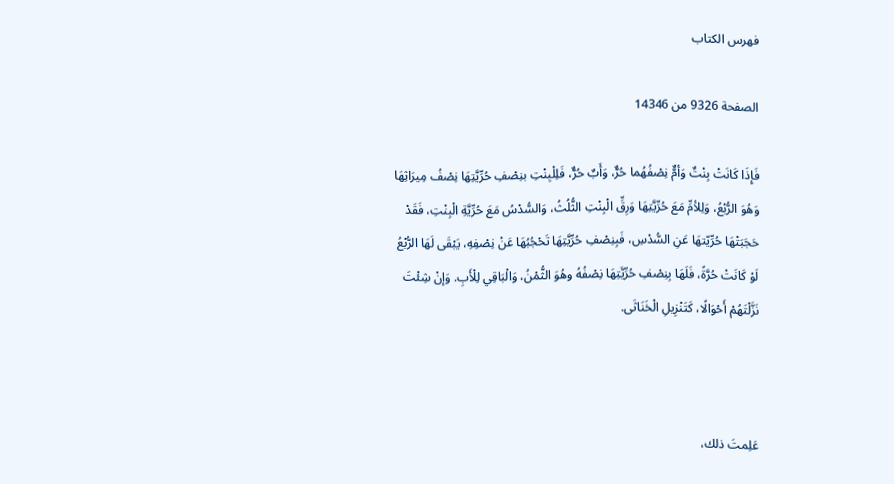فهرس الكتاب

الصفحة 9326 من 14346

فَإِذَا كَانَتْ بِنْتٌ وَأمٌّ نِصْفُهُما حُرٌّ، وَأَبٌ حُرٌّ، فَلِلْبِنْتِ بنِصْفِ حُرِّيَّتِهَا نِصْفُ مِيرَاثِهَا وَهُوَ الرُّبْعُ، وَلِلأمِّ مَعَ حُرِّيَّتِهَا وَرِقِّ الْبِنْتِ الثُّلُثُ، وَالسُّدْسُ مَعَ حُرِّيَّةِ الْبِنْتِ، فَقَدْ حَجَبَتْهَا حُرِّيّتهَا عَنِ السُّدْسِ، فَبِنِصْفِ حُرِّيَّتِهَا تَحْجُبُهَا عَنْ نِصْفِهِ، يَبْقَى لَهَا الرُّبْعُ لَوْ كَانَتْ حُرَّةً، فَلَهَا بِنِصْفِ حُرِّيَّتِهَا نِصْفُهُ وهُوَ الثُّمْنُ، وَالْبَاقِي لِلْأَبِ. وَإنْ شِئْتَ نَزَّلْتَهُمْ أَحْوَالًا، كَتَنْزِيلِ الْخَنَاثَى.



عَلِمتَ ذلك،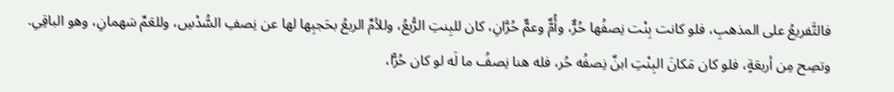فالتَّفريعُ على المذهبِ، فلو كانت بِنْت نِصفُها حُرٌّ، وأُمٌّ وعمٌّ حُرَّانِ، كان للبِنتِ الرُّبعُ، وللأمِّ الربعُ بحَجبِها لها عن نِصفِ السُّدْسِ، وللعَمِّ سَهمانِ، وهو الباقِي. وتصِح مِن أربعَةٍ، فلو كان مَكانَ البِنْتِ ابنٌ نِصفُه حُر، فله هنا نِصفُ ما لَه لو كان حُرًّا،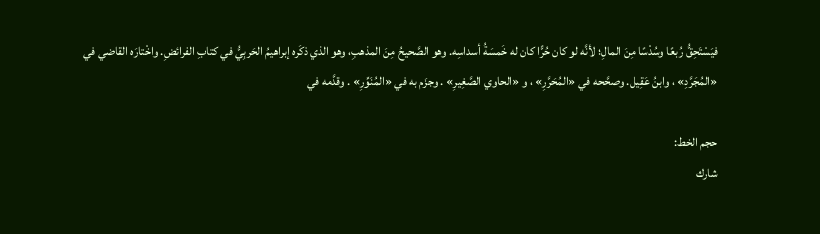فيَسْتَحِقُّ رُبعًا وسُدْسًا مِنَ المالِ؛ لأنَّه لو كان حُرًّا كان له خَمسَةُ أسداسِه. وهو الصَّحيحُ مِنَ المذهبِ، وهو الذي ذكَره إبراهيمُ الحَربِيُّ في كتابِ الفرائضِ. واخْتارَه القاضي في «المُجَرَّدِ» ، وابنُ عَقِيل. وصحَّحه في «المُحَرَّرِ» ، و «الحاوي الصَّغِيرِ» . وجزَم به في «المُنَوِّرِ» . وقدَّمه في

حجم الخط:
شارك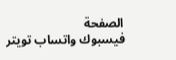الصفحة
فيسبوك واتساب تويتر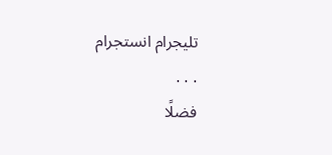تليجرام انستجرام
. . .
فضلًا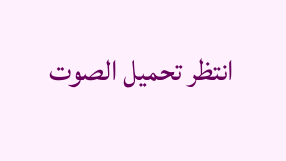انتظر تحميل الصوت